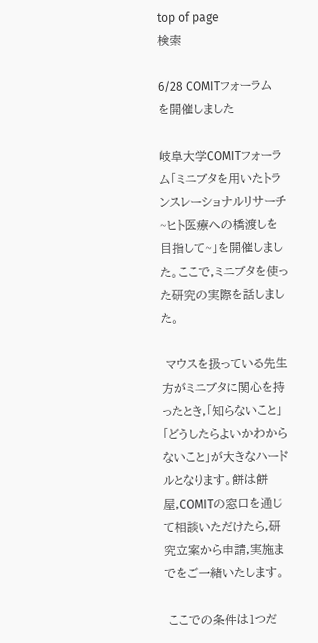top of page
検索

6/28 COMITフォーラムを開催しました

岐阜大学COMITフォーラム「ミニブタを用いたトランスレーショナルリサーチ~ヒト医療への橋渡しを目指して~」を開催しました。ここで,ミニブタを使った研究の実際を話しました。

 マウスを扱っている先生方がミニブタに関心を持ったとき,「知らないこと」「どうしたらよいかわからないこと」が大きなハードルとなります。餅は餅屋,COMITの窓口を通じて相談いただけたら,研究立案から申請,実施までをご一緒いたします。

 ここでの条件は1つだ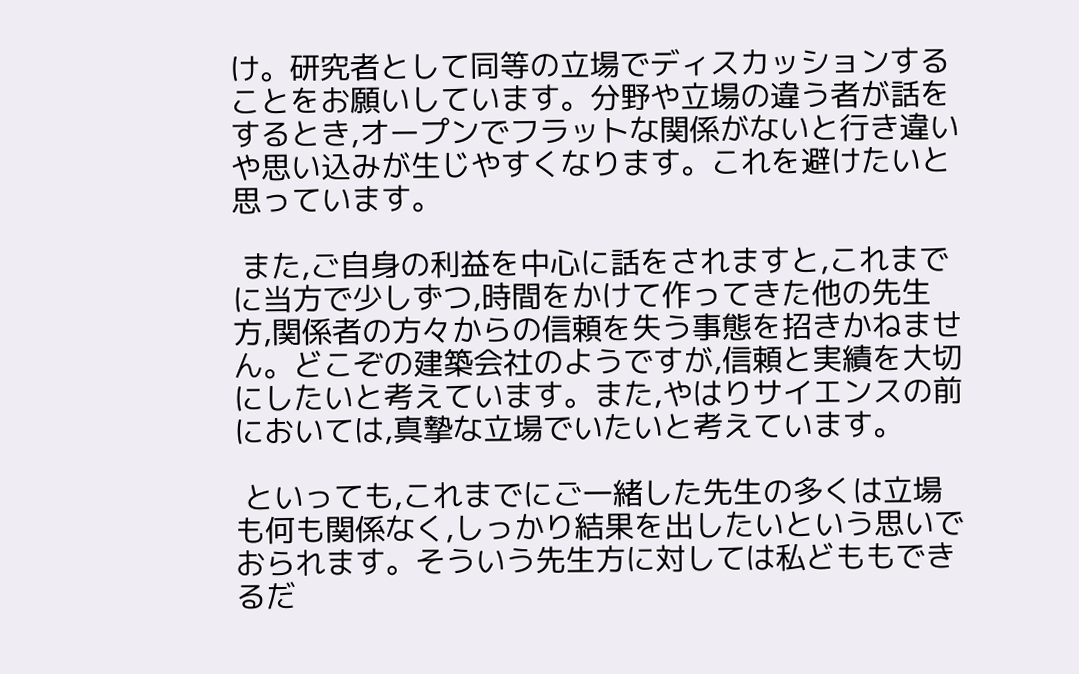け。研究者として同等の立場でディスカッションすることをお願いしています。分野や立場の違う者が話をするとき,オープンでフラットな関係がないと行き違いや思い込みが生じやすくなります。これを避けたいと思っています。

 また,ご自身の利益を中心に話をされますと,これまでに当方で少しずつ,時間をかけて作ってきた他の先生方,関係者の方々からの信頼を失う事態を招きかねません。どこぞの建築会社のようですが,信頼と実績を大切にしたいと考えています。また,やはりサイエンスの前においては,真摯な立場でいたいと考えています。

 といっても,これまでにご一緒した先生の多くは立場も何も関係なく,しっかり結果を出したいという思いでおられます。そういう先生方に対しては私どももできるだ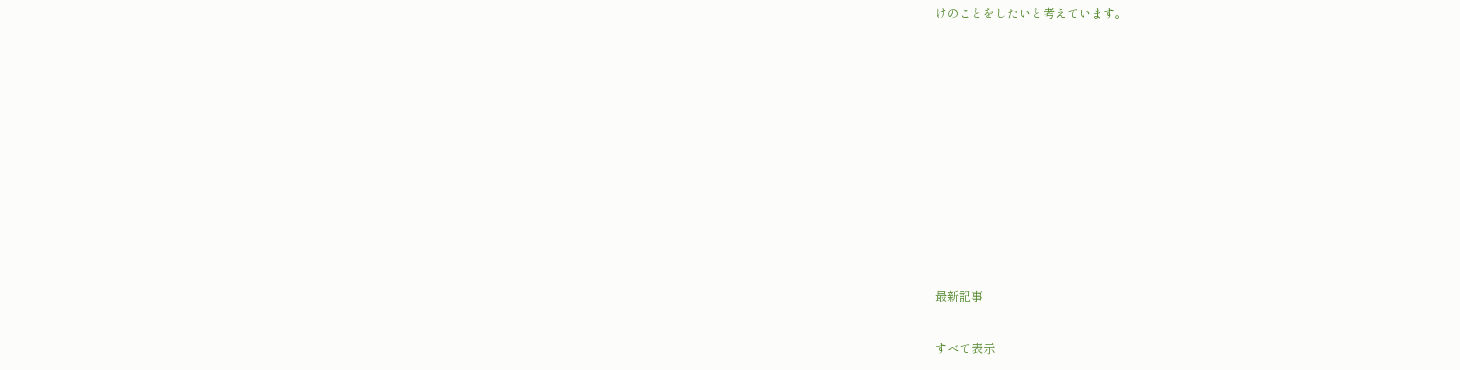けのことをしたいと考えています。










最新記事

すべて表示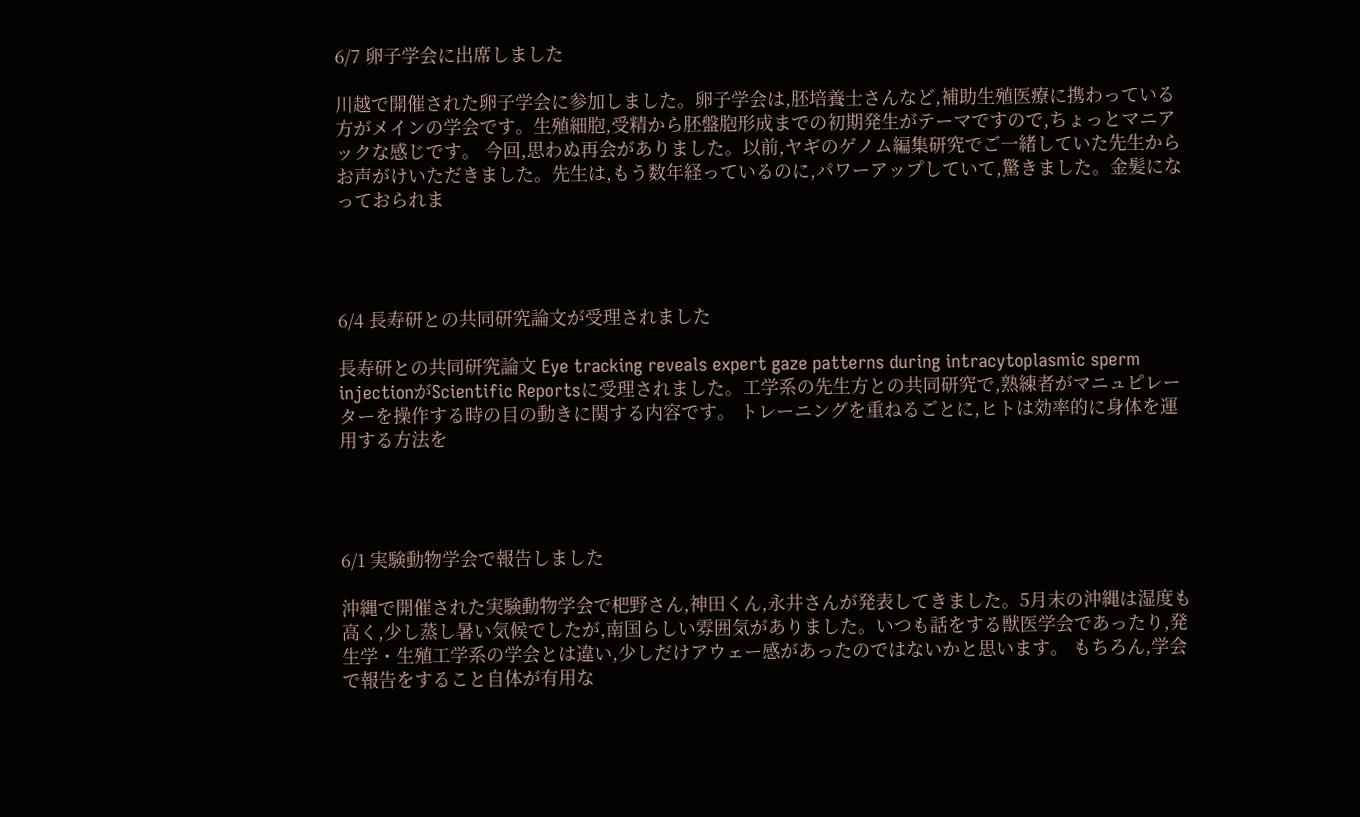6/7 卵子学会に出席しました

川越で開催された卵子学会に参加しました。卵子学会は,胚培養士さんなど,補助生殖医療に携わっている方がメインの学会です。生殖細胞,受精から胚盤胞形成までの初期発生がテーマですので,ちょっとマニアックな感じです。 今回,思わぬ再会がありました。以前,ヤギのゲノム編集研究でご一緒していた先生からお声がけいただきました。先生は,もう数年経っているのに,パワーアップしていて,驚きました。金髪になっておられま




6/4 長寿研との共同研究論文が受理されました

長寿研との共同研究論文 Eye tracking reveals expert gaze patterns during intracytoplasmic sperm injectionがScientific Reportsに受理されました。工学系の先生方との共同研究で,熟練者がマニュピレーターを操作する時の目の動きに関する内容です。 トレーニングを重ねるごとに,ヒトは効率的に身体を運用する方法を




6/1 実験動物学会で報告しました

沖縄で開催された実験動物学会で杷野さん,神田くん,永井さんが発表してきました。5月末の沖縄は湿度も高く,少し蒸し暑い気候でしたが,南国らしい雰囲気がありました。いつも話をする獣医学会であったり,発生学・生殖工学系の学会とは違い,少しだけアウェー感があったのではないかと思います。 もちろん,学会で報告をすること自体が有用な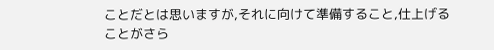ことだとは思いますが,それに向けて準備すること,仕上げることがさら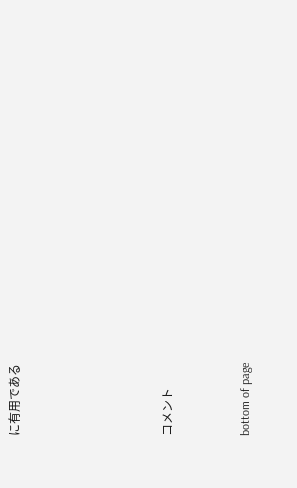に有用である





コメント


bottom of page